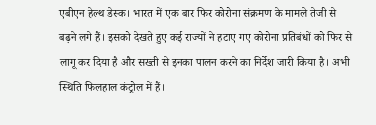एबीएन हेल्थ डेस्क। भारत में एक बार फिर कोरोना संक्रमण के मामले तेजी से बढ़ने लगे हैं। इसको देखते हुए कई राज्यों ने हटाए गए कोरोना प्रतिबंधों को फिर से लागू कर दिया है और सख्ती से इनका पालन करने का निर्देश जारी किया है। अभी स्थिति फिलहाल कंट्रोल में हैं।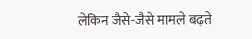लेकिन जैसे-जैसे मामले बढ़ते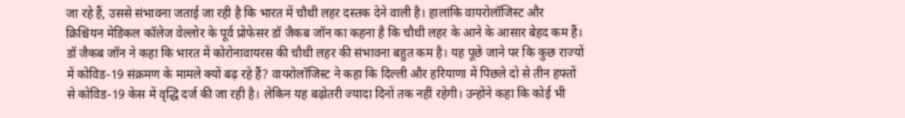जा रहे हैं, उससे संभावना जताई जा रही है कि भारत में चौथी लहर दस्तक देने वाली है। हालांकि वायरोलॉजिस्ट और क्रिश्चियन मेडिकल कॉलेज वेल्लोर के पूर्व प्रोफेसर डॉ जैकब जॉन का कहना है कि चौथी लहर के आने के आसार बेहद कम हैं। डॉ जैकब जॉन ने कहा कि भारत में कोरोनावायरस की चौथी लहर की संभावना बहुत कम है। यह पूछे जाने पर कि कुछ राज्यों में कोविड-19 संक्रमण के मामले क्यों बढ़ रहे हैं? वायरोलॉजिस्ट ने कहा कि दिल्ली और हरियाणा में पिछले दो से तीन हफ्तों से कोविड-19 केस में वृद्धि दर्ज की जा रही है। लेकिन यह बढ़ोतरी ज्यादा दिनों तक नहीं रहेगी। उन्होंने कहा कि कोई भी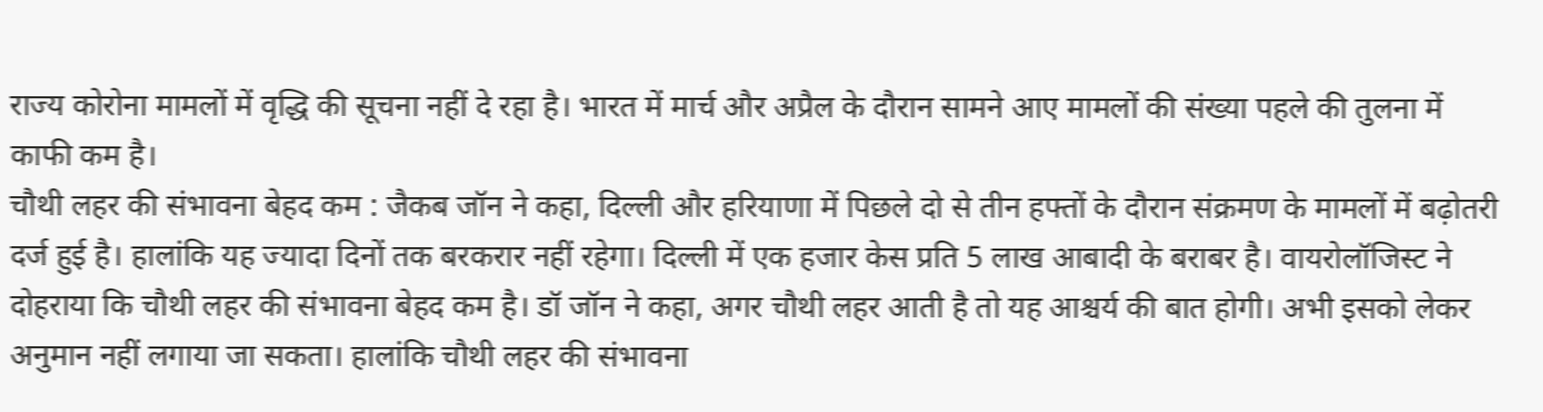राज्य कोरोना मामलों में वृद्धि की सूचना नहीं दे रहा है। भारत में मार्च और अप्रैल के दौरान सामने आए मामलों की संख्या पहले की तुलना में काफी कम है।
चौथी लहर की संभावना बेहद कम : जैकब जॉन ने कहा, दिल्ली और हरियाणा में पिछले दो से तीन हफ्तों के दौरान संक्रमण के मामलों में बढ़ोतरी दर्ज हुई है। हालांकि यह ज्यादा दिनों तक बरकरार नहीं रहेगा। दिल्ली में एक हजार केस प्रति 5 लाख आबादी के बराबर है। वायरोलॉजिस्ट ने दोहराया कि चौथी लहर की संभावना बेहद कम है। डॉ जॉन ने कहा, अगर चौथी लहर आती है तो यह आश्चर्य की बात होगी। अभी इसको लेकर अनुमान नहीं लगाया जा सकता। हालांकि चौथी लहर की संभावना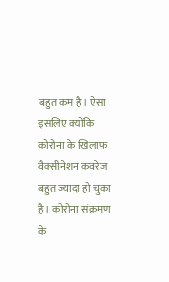बहुत कम है। ऐसा इसलिए क्योंकि कोरोना के खिलाफ वैक्सीनेशन कवरेज बहुत ज्यादा हो चुका है। कोरोना संक्रमण के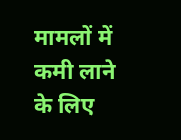मामलों में कमी लाने के लिए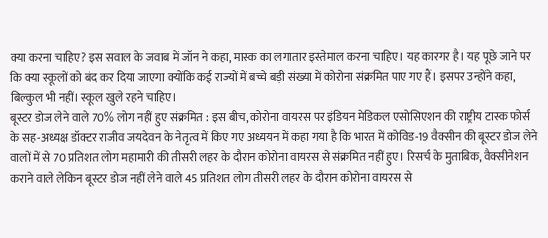क्या करना चाहिए? इस सवाल के जवाब में जॉन ने कहा, मास्क का लगातार इस्तेमाल करना चाहिए। यह कारगर है। यह पूछे जाने पर कि क्या स्कूलों को बंद कर दिया जाएगा क्योंकि कई राज्यों में बच्चे बड़ी संख्या में कोरोना संक्रमित पाए गए हैं। इसपर उन्होंने कहा, बिल्कुल भी नहीं। स्कूल खुले रहने चाहिए।
बूस्टर डोज लेने वाले 70% लोग नहीं हुए संक्रमित : इस बीच, कोरोना वायरस पर इंडियन मेडिकल एसोसिएशन की राष्ट्रीय टास्क फोर्स के सह-अध्यक्ष डॉक्टर राजीव जयदेवन के नेतृत्व में किए गए अध्ययन में कहा गया है कि भारत में कोविड-19 वैक्सीन की बूस्टर डोज लेने वालों में से 70 प्रतिशत लोग महामारी की तीसरी लहर के दौरान कोरोना वायरस से संक्रमित नहीं हुए। रिसर्च के मुताबिक, वैक्सीनेशन कराने वाले लेकिन बूस्टर डोज नहीं लेने वाले 45 प्रतिशत लोग तीसरी लहर के दौरान कोरोना वायरस से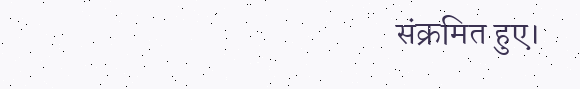संक्रमित हुए।